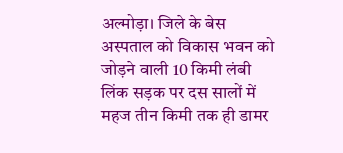अल्मोड़ा। जिले के बेस अस्पताल को विकास भवन को जोड़ने वाली 10 किमी लंबी लिंक सड़क पर दस सालों में महज तीन किमी तक ही डामर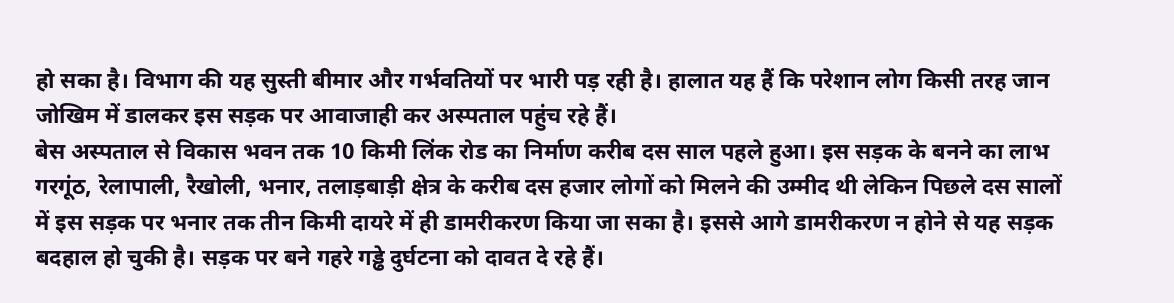हो सका है। विभाग की यह सुस्ती बीमार और गर्भवतियों पर भारी पड़ रही है। हालात यह हैं कि परेशान लोग किसी तरह जान जोखिम में डालकर इस सड़क पर आवाजाही कर अस्पताल पहुंच रहे हैं।
बेस अस्पताल से विकास भवन तक 10 किमी लिंक रोड का निर्माण करीब दस साल पहले हुआ। इस सड़क के बनने का लाभ गरगूंठ, रेलापाली, रैखोली, भनार, तलाड़बाड़ी क्षेत्र के करीब दस हजार लोगों को मिलने की उम्मीद थी लेकिन पिछले दस सालों में इस सड़क पर भनार तक तीन किमी दायरे में ही डामरीकरण किया जा सका है। इससे आगे डामरीकरण न होने से यह सड़क बदहाल हो चुकी है। सड़क पर बने गहरे गड्ढे दुर्घटना को दावत दे रहे हैं।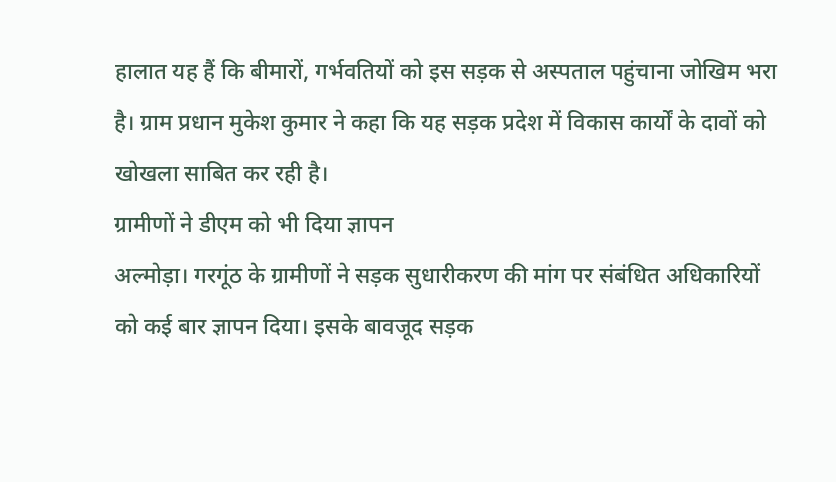हालात यह हैं कि बीमारों, गर्भवतियों को इस सड़क से अस्पताल पहुंचाना जोखिम भरा है। ग्राम प्रधान मुकेश कुमार ने कहा कि यह सड़क प्रदेश में विकास कार्यों के दावों को खोखला साबित कर रही है।
ग्रामीणों ने डीएम को भी दिया ज्ञापन
अल्मोड़ा। गरगूंठ के ग्रामीणों ने सड़क सुधारीकरण की मांग पर संबंधित अधिकारियों को कई बार ज्ञापन दिया। इसके बावजूद सड़क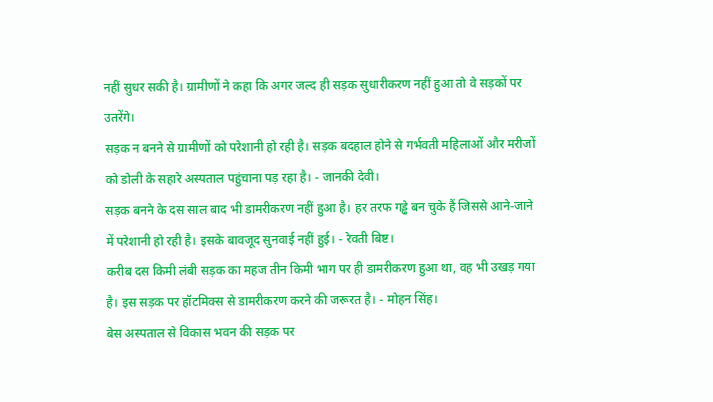नहीं सुधर सकी है। ग्रामीणों ने कहा कि अगर जल्द ही सड़क सुधारीकरण नहीं हुआ तो वे सड़कों पर उतरेंगे।
सड़क न बनने से ग्रामीणों को परेशानी हो रही है। सड़क बदहाल होने से गर्भवती महिलाओं और मरीजों को डोली के सहारे अस्पताल पहुंचाना पड़ रहा है। - जानकी देवी।
सड़क बनने के दस साल बाद भी डामरीकरण नहीं हुआ है। हर तरफ गड्ढे बन चुके हैं जिससे आने-जाने में परेशानी हो रही है। इसके बावजूद सुनवाई नहीं हुई। - रेवती बिष्ट।
करीब दस किमी लंबी सड़क का महज तीन किमी भाग पर ही डामरीकरण हुआ था, वह भी उखड़ गया है। इस सड़क पर हॉटमिक्स से डामरीकरण करने की जरूरत है। - मोहन सिंह।
बेस अस्पताल से विकास भवन की सड़क पर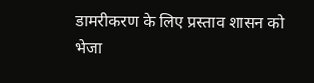डामरीकरण के लिए प्रस्ताव शासन को भेजा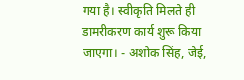गया है। स्वीकृति मिलते ही डामरीकरण कार्य शुरू किया जाएगा। - अशोक सिंह, जेई,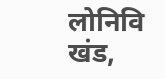लोनिवि खंड,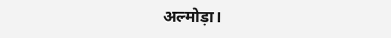अल्मोड़ा।